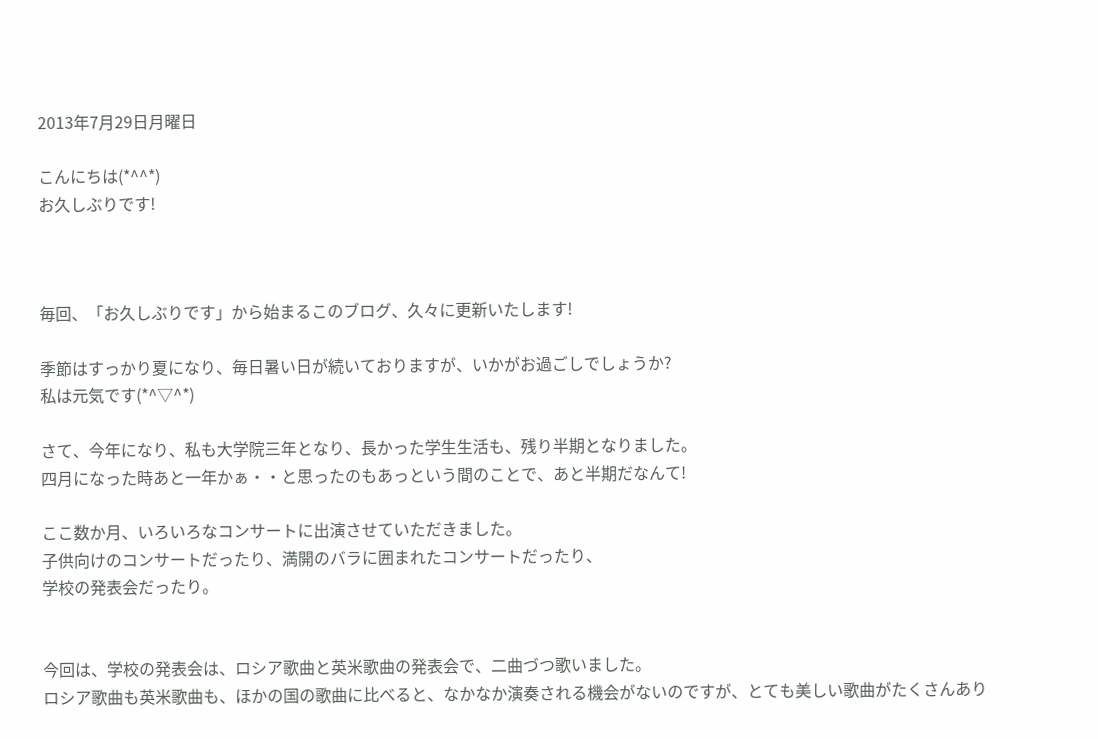2013年7月29日月曜日

こんにちは(*^^*)
お久しぶりです!



毎回、「お久しぶりです」から始まるこのブログ、久々に更新いたします!

季節はすっかり夏になり、毎日暑い日が続いておりますが、いかがお過ごしでしょうか?
私は元気です(*^▽^*)

さて、今年になり、私も大学院三年となり、長かった学生生活も、残り半期となりました。
四月になった時あと一年かぁ・・と思ったのもあっという間のことで、あと半期だなんて!

ここ数か月、いろいろなコンサートに出演させていただきました。
子供向けのコンサートだったり、満開のバラに囲まれたコンサートだったり、
学校の発表会だったり。


今回は、学校の発表会は、ロシア歌曲と英米歌曲の発表会で、二曲づつ歌いました。
ロシア歌曲も英米歌曲も、ほかの国の歌曲に比べると、なかなか演奏される機会がないのですが、とても美しい歌曲がたくさんあり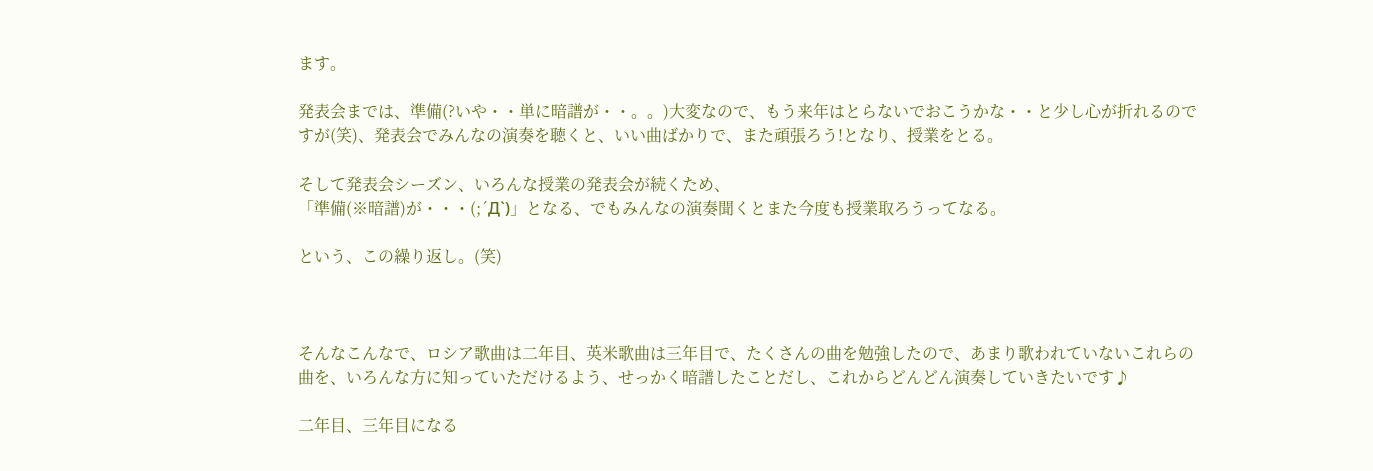ます。

発表会までは、準備(?いや・・単に暗譜が・・。。)大変なので、もう来年はとらないでおこうかな・・と少し心が折れるのですが(笑)、発表会でみんなの演奏を聴くと、いい曲ばかりで、また頑張ろう!となり、授業をとる。

そして発表会シーズン、いろんな授業の発表会が続くため、
「準備(※暗譜)が・・・(;´Д`)」となる、でもみんなの演奏聞くとまた今度も授業取ろうってなる。

という、この繰り返し。(笑)



そんなこんなで、ロシア歌曲は二年目、英米歌曲は三年目で、たくさんの曲を勉強したので、あまり歌われていないこれらの曲を、いろんな方に知っていただけるよう、せっかく暗譜したことだし、これからどんどん演奏していきたいです♪

二年目、三年目になる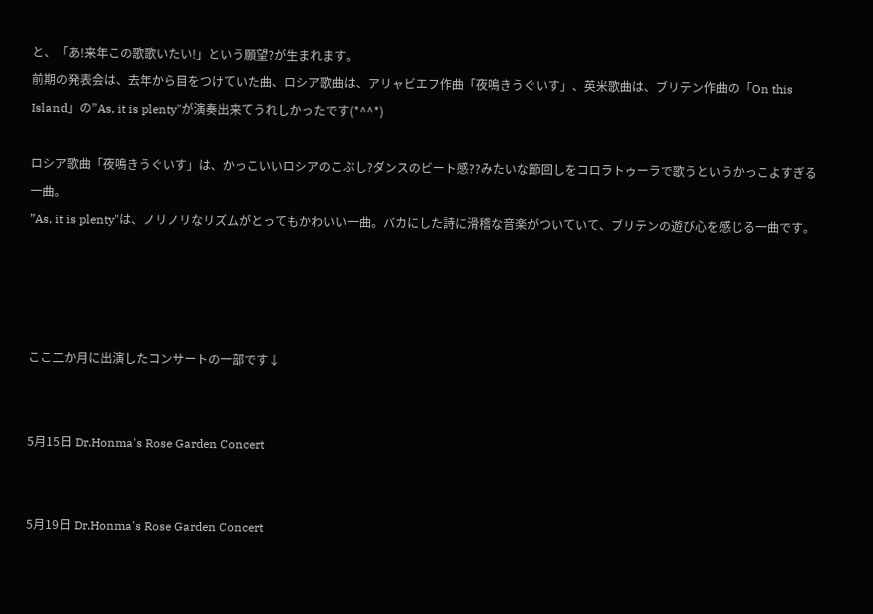と、「あ!来年この歌歌いたい!」という願望?が生まれます。
前期の発表会は、去年から目をつけていた曲、ロシア歌曲は、アリャビエフ作曲「夜鳴きうぐいす」、英米歌曲は、ブリテン作曲の「On this Island」の”As, it is plenty"が演奏出来てうれしかったです(*^^*)

ロシア歌曲「夜鳴きうぐいす」は、かっこいいロシアのこぶし?ダンスのビート感??みたいな節回しをコロラトゥーラで歌うというかっこよすぎる一曲。
”As, it is plenty"は、ノリノリなリズムがとってもかわいい一曲。バカにした詩に滑稽な音楽がついていて、ブリテンの遊び心を感じる一曲です。




ここ二か月に出演したコンサートの一部です↓


5月15日 Dr.Honma's Rose Garden Concert


5月19日 Dr.Honma's Rose Garden Concert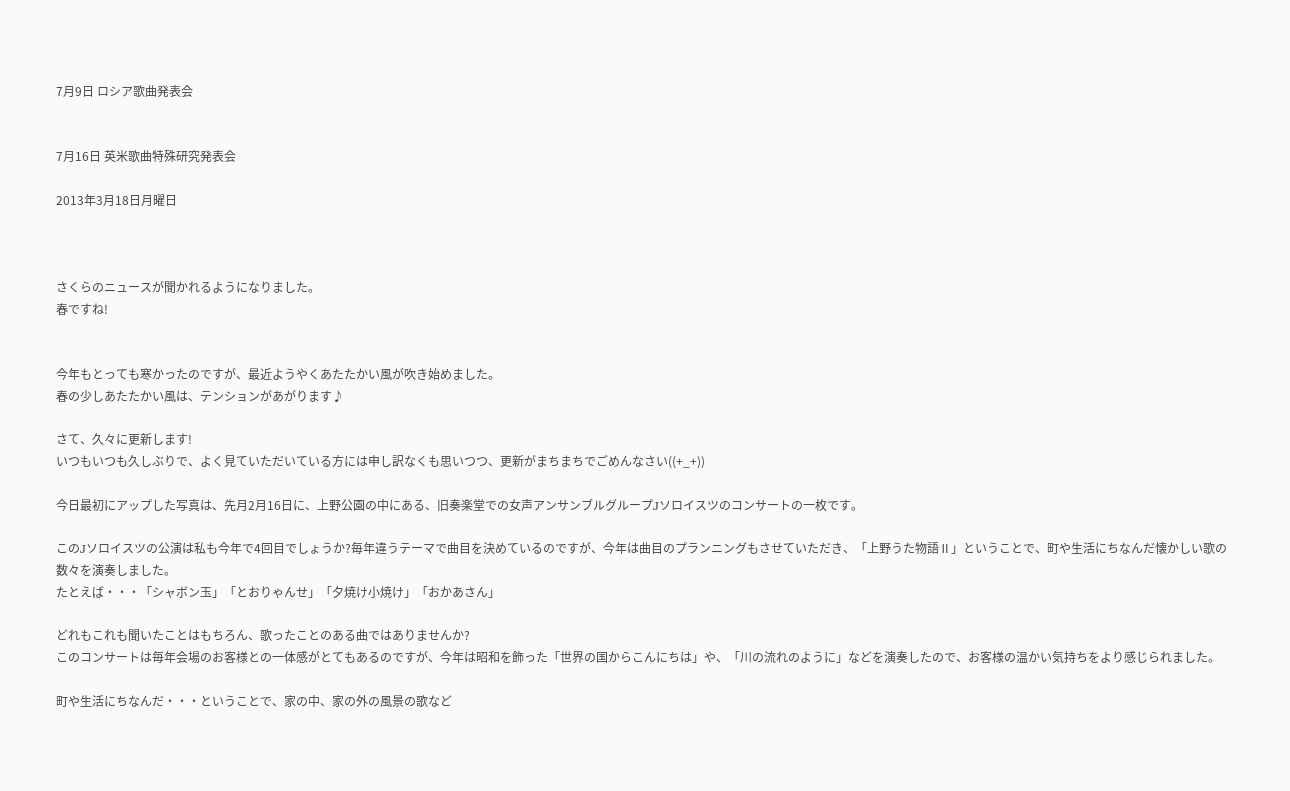7月9日 ロシア歌曲発表会


7月16日 英米歌曲特殊研究発表会

2013年3月18日月曜日



さくらのニュースが聞かれるようになりました。
春ですね!


今年もとっても寒かったのですが、最近ようやくあたたかい風が吹き始めました。
春の少しあたたかい風は、テンションがあがります♪

さて、久々に更新します!
いつもいつも久しぶりで、よく見ていただいている方には申し訳なくも思いつつ、更新がまちまちでごめんなさい((+_+))

今日最初にアップした写真は、先月2月16日に、上野公園の中にある、旧奏楽堂での女声アンサンブルグループJソロイスツのコンサートの一枚です。

このJソロイスツの公演は私も今年で4回目でしょうか?毎年違うテーマで曲目を決めているのですが、今年は曲目のプランニングもさせていただき、「上野うた物語Ⅱ」ということで、町や生活にちなんだ懐かしい歌の数々を演奏しました。
たとえば・・・「シャボン玉」「とおりゃんせ」「夕焼け小焼け」「おかあさん」

どれもこれも聞いたことはもちろん、歌ったことのある曲ではありませんか?
このコンサートは毎年会場のお客様との一体感がとてもあるのですが、今年は昭和を飾った「世界の国からこんにちは」や、「川の流れのように」などを演奏したので、お客様の温かい気持ちをより感じられました。

町や生活にちなんだ・・・ということで、家の中、家の外の風景の歌など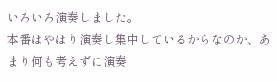いろいろ演奏しました。
本番はやはり演奏し集中しているからなのか、あまり何も考えずに演奏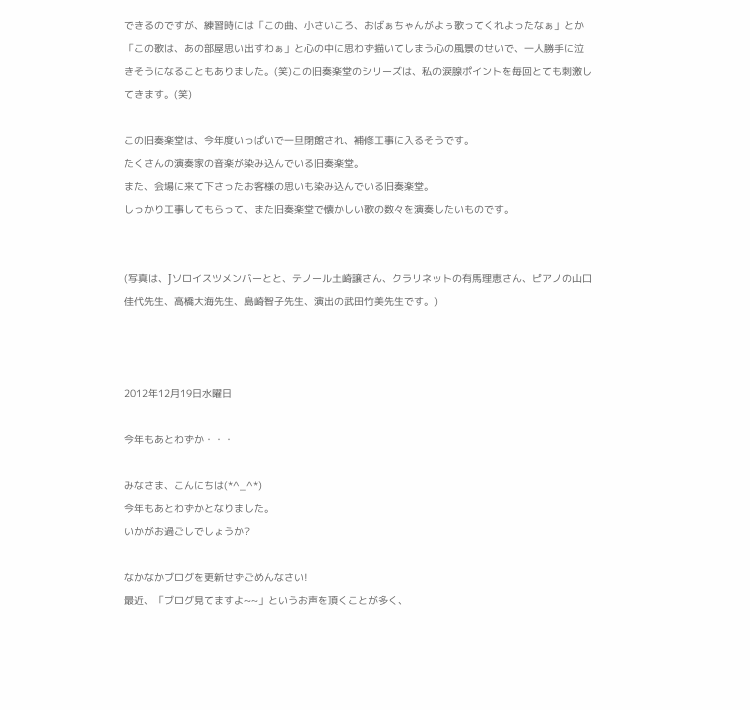できるのですが、練習時には「この曲、小さいころ、おばぁちゃんがよぅ歌ってくれよったなぁ」とか「この歌は、あの部屋思い出すわぁ」と心の中に思わず描いてしまう心の風景のせいで、一人勝手に泣きそうになることもありました。(笑)この旧奏楽堂のシリーズは、私の涙腺ポイントを毎回とても刺激してきます。(笑)

この旧奏楽堂は、今年度いっぱいで一旦閉館され、補修工事に入るそうです。
たくさんの演奏家の音楽が染み込んでいる旧奏楽堂。
また、会場に来て下さったお客様の思いも染み込んでいる旧奏楽堂。
しっかり工事してもらって、また旧奏楽堂で懐かしい歌の数々を演奏したいものです。


(写真は、Jソロイスツメンバーとと、テノール土崎譲さん、クラリネットの有馬理恵さん、ピアノの山口佳代先生、高橋大海先生、島崎智子先生、演出の武田竹美先生です。)



2012年12月19日水曜日

今年もあとわずか・・・

みなさま、こんにちは(*^_^*)
今年もあとわずかとなりました。
いかがお過ごしでしょうか?

なかなかブログを更新せずごめんなさい!
最近、「ブログ見てますよ~~」というお声を頂くことが多く、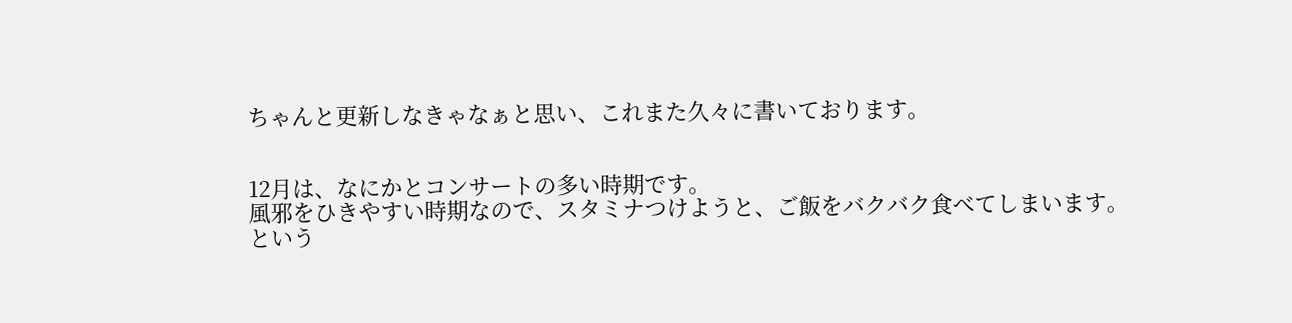ちゃんと更新しなきゃなぁと思い、これまた久々に書いております。


12月は、なにかとコンサートの多い時期です。
風邪をひきやすい時期なので、スタミナつけようと、ご飯をバクバク食べてしまいます。
という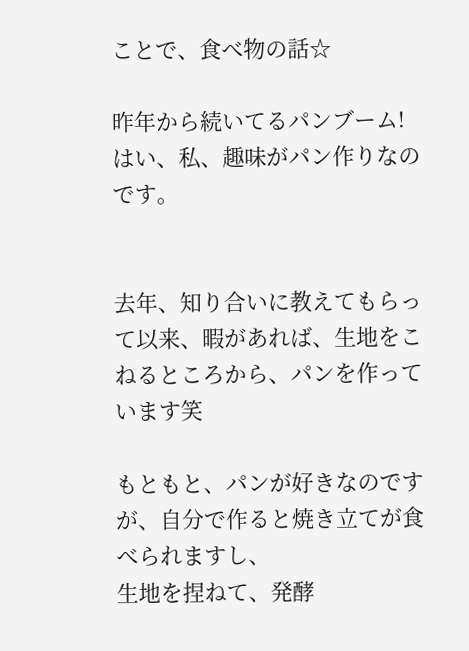ことで、食べ物の話☆

昨年から続いてるパンブーム!
はい、私、趣味がパン作りなのです。


去年、知り合いに教えてもらって以来、暇があれば、生地をこねるところから、パンを作っています笑

もともと、パンが好きなのですが、自分で作ると焼き立てが食べられますし、
生地を捏ねて、発酵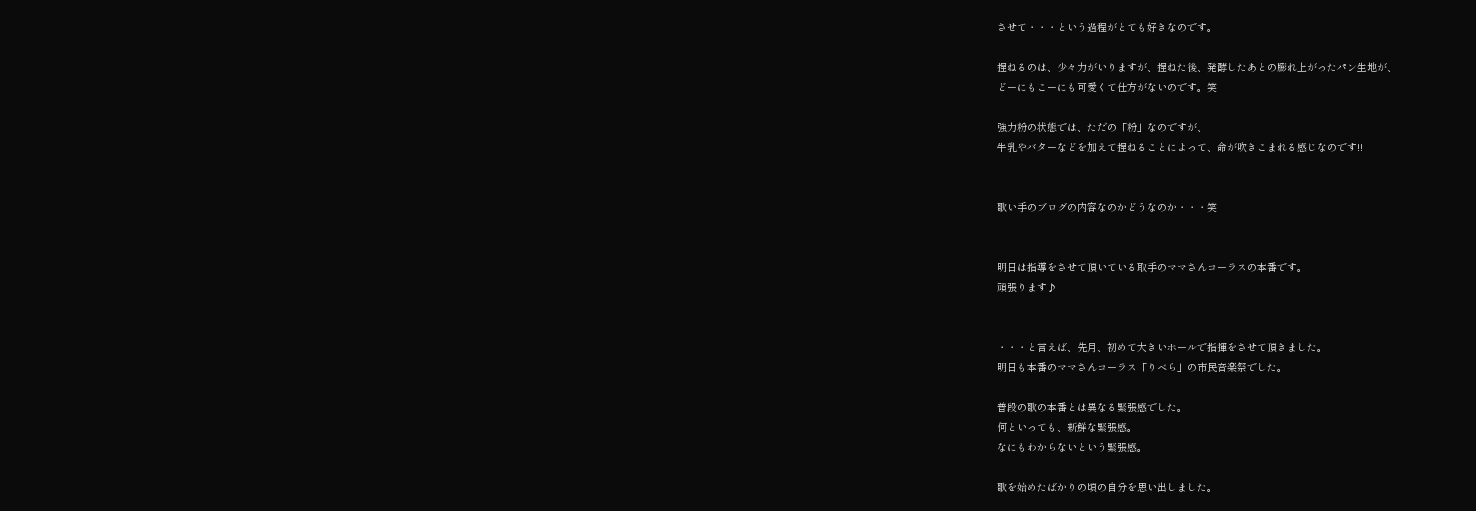させて・・・という過程がとても好きなのです。

捏ねるのは、少々力がいりますが、捏ねた後、発酵したあとの膨れ上がったパン生地が、
どーにもこーにも可愛くて仕方がないのです。笑

強力粉の状態では、ただの「粉」なのですが、
牛乳やバターなどを加えて捏ねることによって、命が吹きこまれる感じなのです!!


歌い手のブログの内容なのかどうなのか・・・笑


明日は指導をさせて頂いている取手のママさんコーラスの本番です。
頑張ります♪


・・・と言えば、先月、初めて大きいホールで指揮をさせて頂きました。
明日も本番のママさんコーラス「りべら」の市民音楽祭でした。

普段の歌の本番とは異なる緊張感でした。
何といっても、新鮮な緊張感。
なにもわからないという緊張感。

歌を始めたばかりの頃の自分を思い出しました。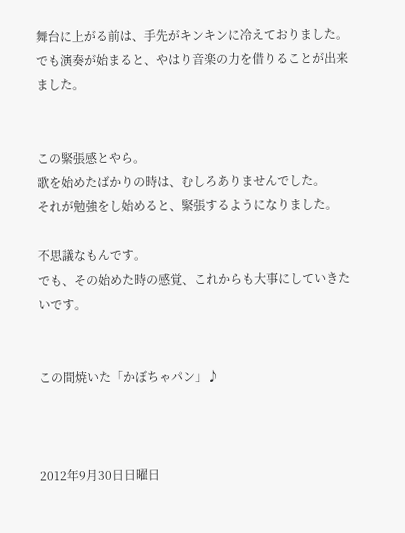舞台に上がる前は、手先がキンキンに冷えておりました。
でも演奏が始まると、やはり音楽の力を借りることが出来ました。


この緊張感とやら。
歌を始めたばかりの時は、むしろありませんでした。
それが勉強をし始めると、緊張するようになりました。

不思議なもんです。
でも、その始めた時の感覚、これからも大事にしていきたいです。


この間焼いた「かぼちゃパン」♪



2012年9月30日日曜日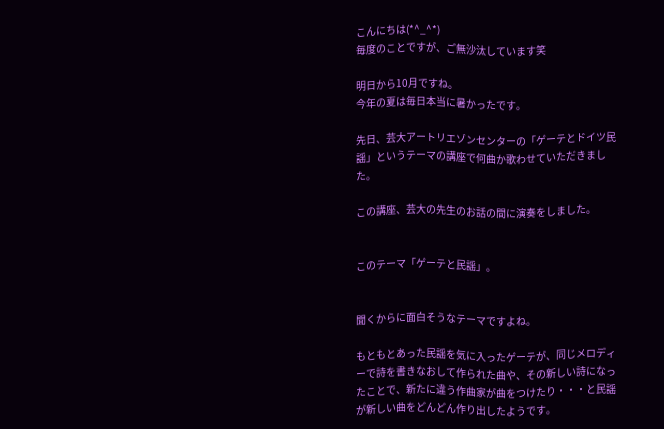こんにちは(*^_^*)
毎度のことですが、ご無沙汰しています笑

明日から10月ですね。
今年の夏は毎日本当に暑かったです。

先日、芸大アートリエゾンセンターの「ゲーテとドイツ民謡」というテーマの講座で何曲か歌わせていただきました。

この講座、芸大の先生のお話の間に演奏をしました。


このテーマ「ゲーテと民謡」。


聞くからに面白そうなテーマですよね。

もともとあった民謡を気に入ったゲーテが、同じメロディーで詩を書きなおして作られた曲や、その新しい詩になったことで、新たに違う作曲家が曲をつけたり・・・と民謡が新しい曲をどんどん作り出したようです。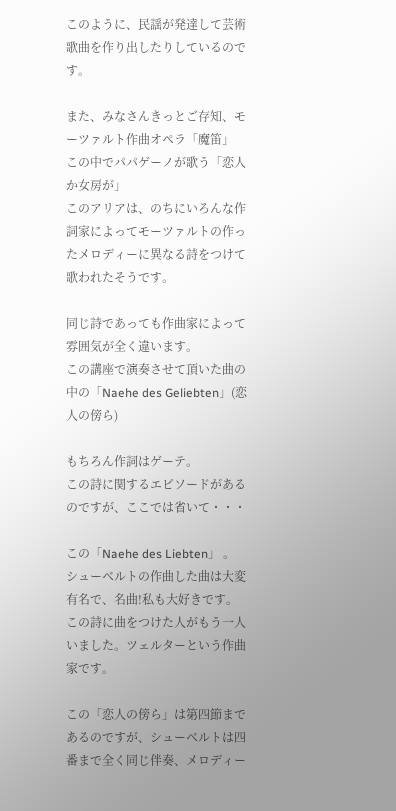このように、民謡が発達して芸術歌曲を作り出したりしているのです。

また、みなさんきっとご存知、モーツァルト作曲オペラ「魔笛」
この中でパパゲーノが歌う「恋人か女房が」
このアリアは、のちにいろんな作詞家によってモーツァルトの作ったメロディーに異なる詩をつけて歌われたそうです。

同じ詩であっても作曲家によって雰囲気が全く違います。
この講座で演奏させて頂いた曲の中の「Naehe des Geliebten」(恋人の傍ら)

もちろん作詞はゲーテ。
この詩に関するエピソードがあるのですが、ここでは省いて・・・

この「Naehe des Liebten」 。
シューベルトの作曲した曲は大変有名で、名曲!私も大好きです。
この詩に曲をつけた人がもう一人いました。ツェルターという作曲家です。

この「恋人の傍ら」は第四節まであるのですが、シューベルトは四番まで全く同じ伴奏、メロディー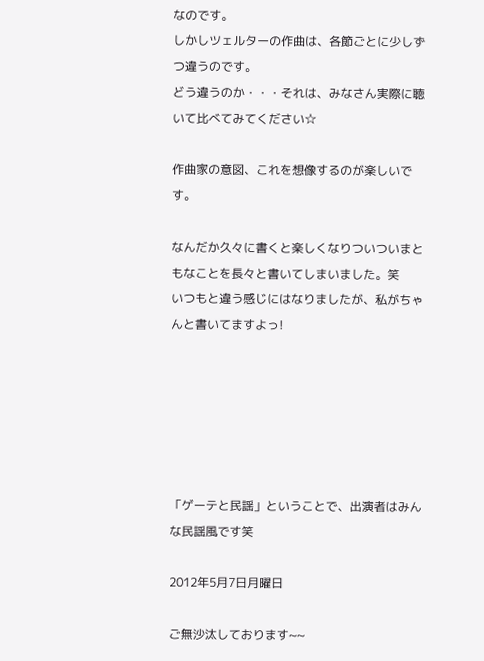なのです。
しかしツェルターの作曲は、各節ごとに少しずつ違うのです。
どう違うのか・・・それは、みなさん実際に聴いて比べてみてください☆

作曲家の意図、これを想像するのが楽しいです。

なんだか久々に書くと楽しくなりついついまともなことを長々と書いてしまいました。笑
いつもと違う感じにはなりましたが、私がちゃんと書いてますよっ!






「ゲーテと民謡」ということで、出演者はみんな民謡風です笑

2012年5月7日月曜日

ご無沙汰しております~~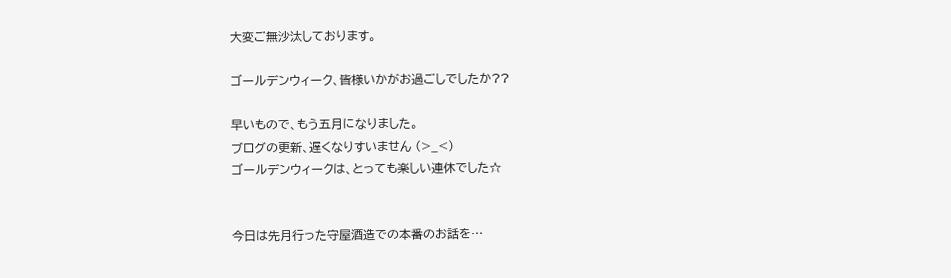大変ご無沙汰しております。

ゴールデンウィーク、皆様いかがお過ごしでしたか??

早いもので、もう五月になりました。
ブログの更新、遅くなりすいません (>_<)
ゴールデンウィークは、とっても楽しい連休でした☆


今日は先月行った守屋酒造での本番のお話を…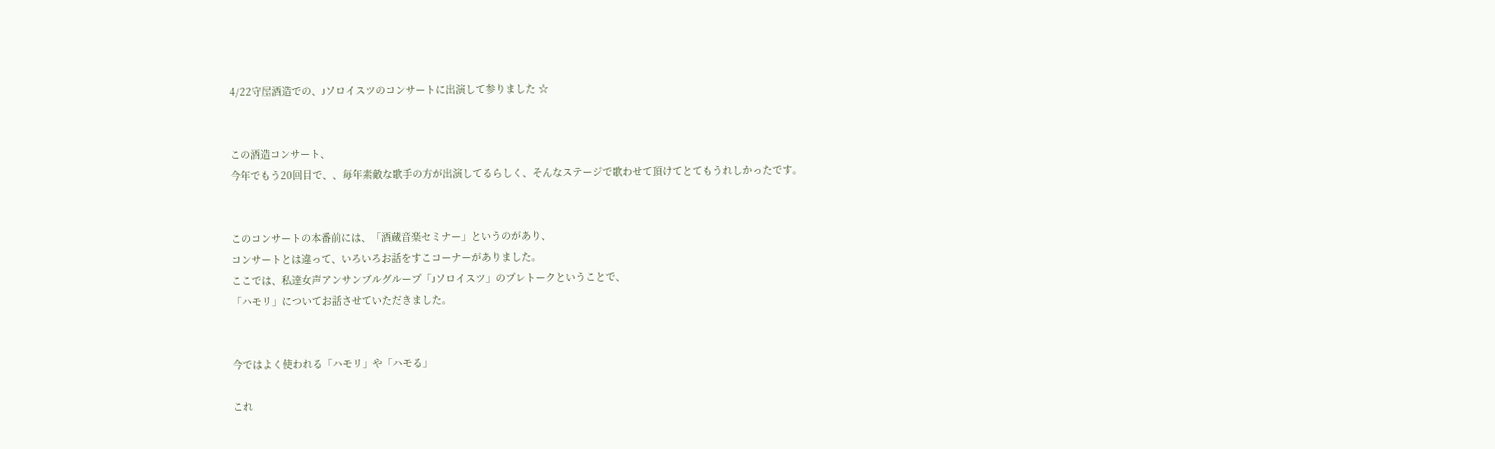4/22守屋酒造での、Jソロイスツのコンサートに出演して参りました ☆


この酒造コンサート、
今年でもう20回目で、、毎年素敵な歌手の方が出演してるらしく、そんなステージで歌わせて頂けてとてもうれしかったです。


このコンサートの本番前には、「酒蔵音楽セミナー」というのがあり、
コンサートとは違って、いろいろお話をすこコーナーがありました。
ここでは、私達女声アンサンブルグループ「Jソロイスツ」のプレトークということで、
「ハモリ」についてお話させていただきました。


今ではよく使われる「ハモリ」や「ハモる」

これ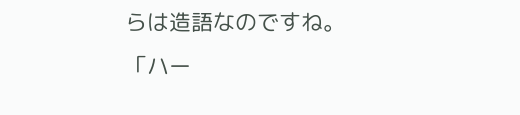らは造語なのですね。
「ハー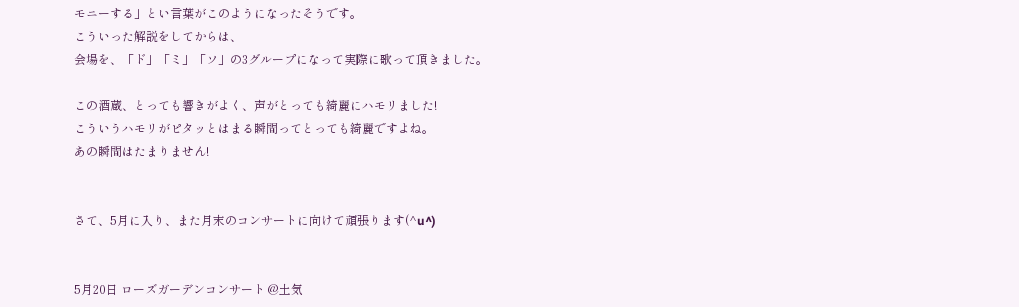モニーする」とい言葉がこのようになったそうです。
こういった解説をしてからは、
会場を、「ド」「ミ」「ソ」の3グループになって実際に歌って頂きました。

この酒蔵、とっても響きがよく、声がとっても綺麗にハモリました!
こういうハモリがピタッとはまる瞬間ってとっても綺麗ですよね。
あの瞬間はたまりません!


さて、5月に入り、また月末のコンサートに向けて頑張ります(^u^)


5月20日 ローズガーデンコンサート @土気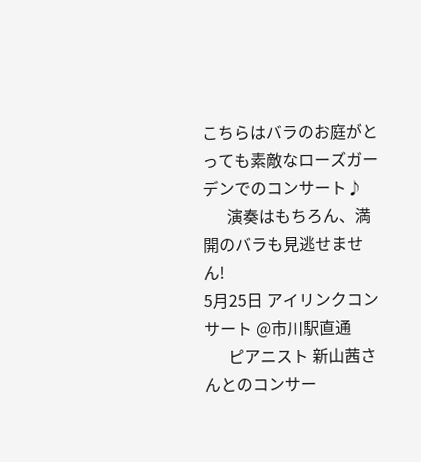こちらはバラのお庭がとっても素敵なローズガーデンでのコンサート♪
      演奏はもちろん、満開のバラも見逃せません!
5月25日 アイリンクコンサート @市川駅直通
      ピアニスト 新山茜さんとのコンサー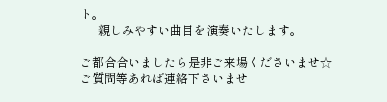ト。
      親しみやすい曲目を演奏いたします。

ご都合合いましたら是非ご来場くださいませ☆
ご質問等あれば連絡下さいませ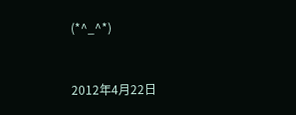(*^_^*)


2012年4月22日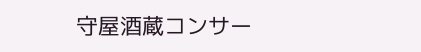守屋酒蔵コンサー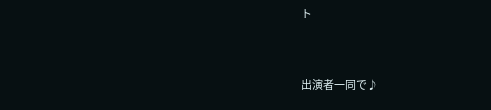ト


出演者一同で♪